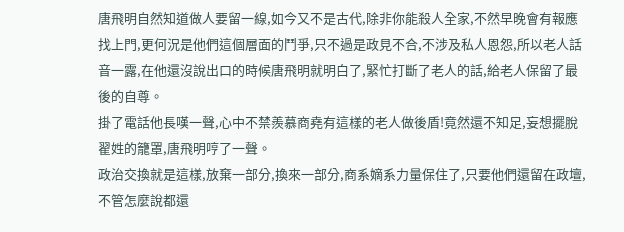唐飛明自然知道做人要留一線,如今又不是古代,除非你能殺人全家,不然早晚會有報應找上門,更何況是他們這個層面的鬥爭,只不過是政見不合,不涉及私人恩怨,所以老人話音一露,在他還沒說出口的時候唐飛明就明白了,緊忙打斷了老人的話,給老人保留了最後的自尊。
掛了電話他長嘆一聲,心中不禁羨慕商堯有這樣的老人做後盾!竟然還不知足,妄想擺脫翟姓的籠罩,唐飛明哼了一聲。
政治交換就是這樣,放棄一部分,換來一部分,商系嫡系力量保住了,只要他們還留在政壇,不管怎麼說都還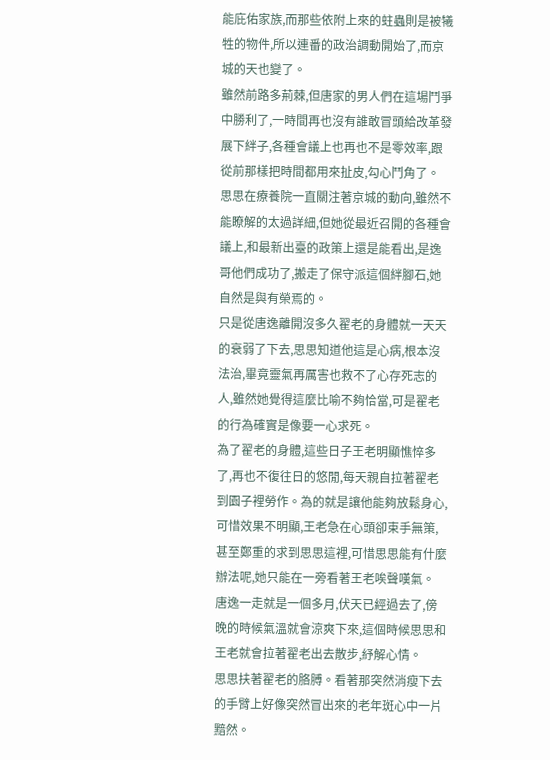能庇佑家族,而那些依附上來的蛀蟲則是被犧牲的物件,所以連番的政治調動開始了,而京城的天也變了。
雖然前路多荊棘,但唐家的男人們在這場鬥爭中勝利了,一時間再也沒有誰敢冒頭給改革發展下絆子,各種會議上也再也不是零效率,跟從前那樣把時間都用來扯皮,勾心鬥角了。
思思在療養院一直關注著京城的動向,雖然不能瞭解的太過詳細,但她從最近召開的各種會議上,和最新出臺的政策上還是能看出,是逸哥他們成功了,搬走了保守派這個絆腳石,她自然是與有榮焉的。
只是從唐逸離開沒多久翟老的身體就一天天的衰弱了下去,思思知道他這是心病,根本沒法治,畢竟靈氣再厲害也救不了心存死志的人,雖然她覺得這麼比喻不夠恰當,可是翟老的行為確實是像要一心求死。
為了翟老的身體,這些日子王老明顯憔悴多了,再也不復往日的悠閒,每天親自拉著翟老到園子裡勞作。為的就是讓他能夠放鬆身心,可惜效果不明顯,王老急在心頭卻束手無策,甚至鄭重的求到思思這裡,可惜思思能有什麼辦法呢,她只能在一旁看著王老唉聲嘆氣。
唐逸一走就是一個多月,伏天已經過去了,傍晚的時候氣溫就會涼爽下來,這個時候思思和王老就會拉著翟老出去散步,紓解心情。
思思扶著翟老的胳膊。看著那突然消瘦下去的手臂上好像突然冒出來的老年斑心中一片黯然。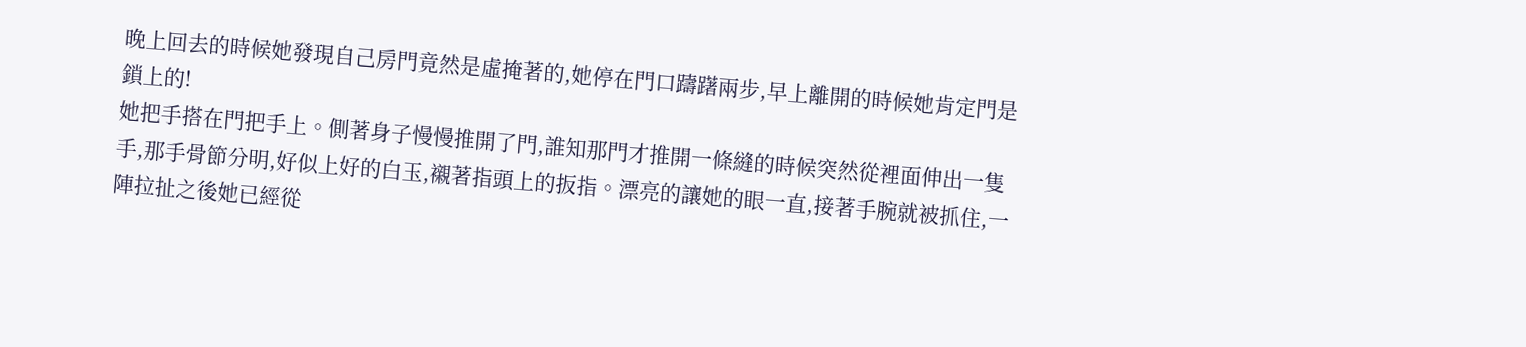晚上回去的時候她發現自己房門竟然是虛掩著的,她停在門口躊躇兩步,早上離開的時候她肯定門是鎖上的!
她把手搭在門把手上。側著身子慢慢推開了門,誰知那門才推開一條縫的時候突然從裡面伸出一隻手,那手骨節分明,好似上好的白玉,襯著指頭上的扳指。漂亮的讓她的眼一直,接著手腕就被抓住,一陣拉扯之後她已經從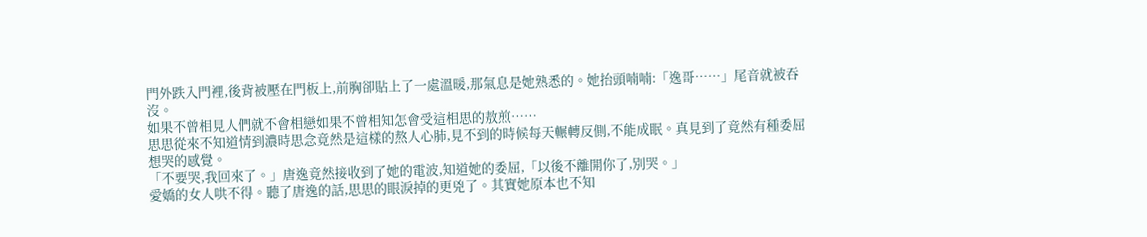門外跌入門裡,後背被壓在門板上,前胸卻貼上了一處溫暖,那氣息是她熟悉的。她抬頭喃喃:「逸哥……」尾音就被吞沒。
如果不曾相見人們就不會相戀如果不曾相知怎會受這相思的敖煎……
思思從來不知道情到濃時思念竟然是這樣的熬人心肺,見不到的時候每天輾轉反側,不能成眠。真見到了竟然有種委屈想哭的感覺。
「不要哭,我回來了。」唐逸竟然接收到了她的電波,知道她的委屈,「以後不離開你了,別哭。」
愛嬌的女人哄不得。聽了唐逸的話,思思的眼淚掉的更兇了。其實她原本也不知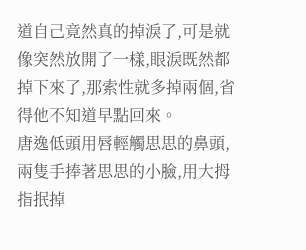道自己竟然真的掉淚了,可是就像突然放開了一樣,眼淚既然都掉下來了,那索性就多掉兩個,省得他不知道早點回來。
唐逸低頭用唇輕觸思思的鼻頭,兩隻手捧著思思的小臉,用大拇指抿掉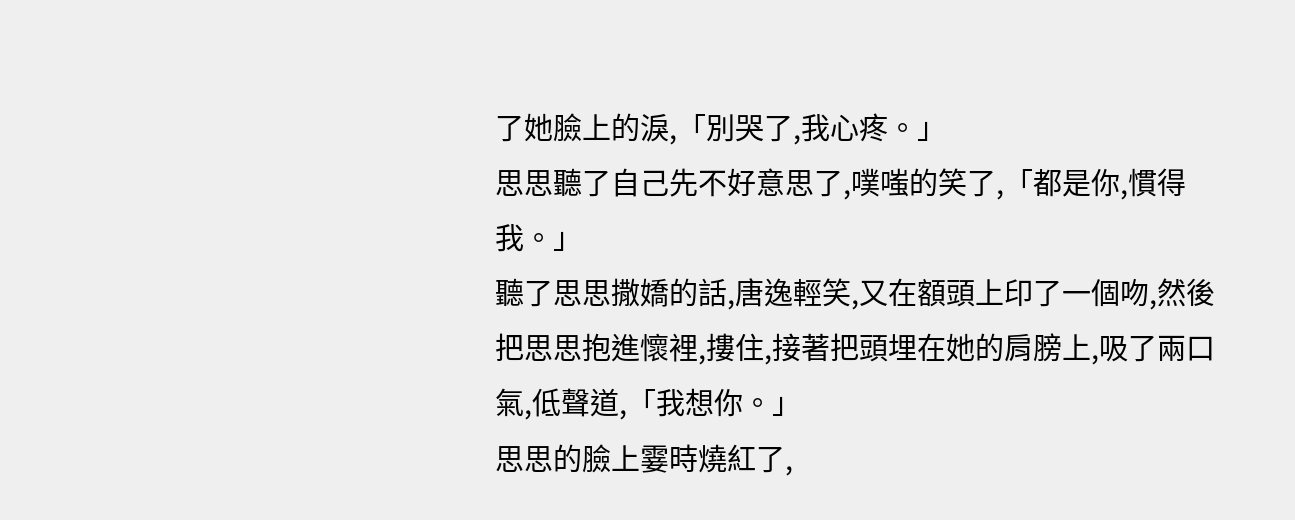了她臉上的淚,「別哭了,我心疼。」
思思聽了自己先不好意思了,噗嗤的笑了,「都是你,慣得我。」
聽了思思撒嬌的話,唐逸輕笑,又在額頭上印了一個吻,然後把思思抱進懷裡,摟住,接著把頭埋在她的肩膀上,吸了兩口氣,低聲道,「我想你。」
思思的臉上霎時燒紅了,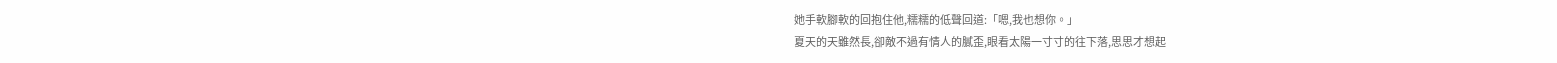她手軟腳軟的回抱住他,糯糯的低聲回道:「嗯,我也想你。」
夏天的天雖然長,卻敵不過有情人的膩歪,眼看太陽一寸寸的往下落,思思才想起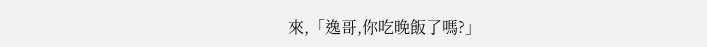來,「逸哥,你吃晚飯了嗎?」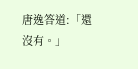唐逸答道:「還沒有。」